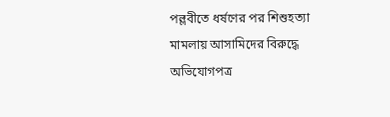পল্লবীতে ধর্ষণের পর শিশুহত্যা মামলায় আসামিদের বিরুদ্ধে অভিযোগপত্র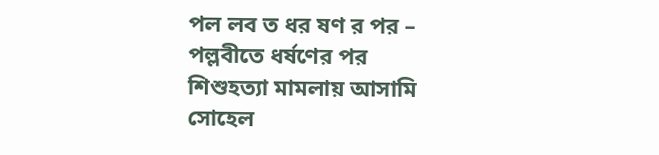পল লব ত ধর ষণ র পর – পল্লবীতে ধর্ষণের পর শিশুহত্যা মামলায় আসামি সোহেল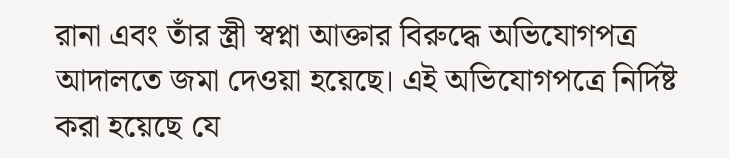রানা এবং তাঁর স্ত্রী স্বপ্না আক্তার বিরুদ্ধে অভিযোগপত্র আদালতে জমা দেওয়া হয়েছে। এই অভিযোগপত্রে নির্দিষ্ট করা হয়েছে যে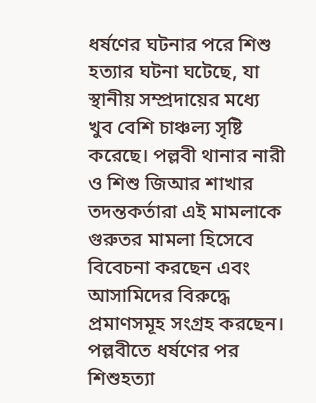ধর্ষণের ঘটনার পরে শিশু হত্যার ঘটনা ঘটেছে, যা স্থানীয় সম্প্রদায়ের মধ্যে খুব বেশি চাঞ্চল্য সৃষ্টি করেছে। পল্লবী থানার নারী ও শিশু জিআর শাখার তদন্তকর্তারা এই মামলাকে গুরুতর মামলা হিসেবে বিবেচনা করছেন এবং আসামিদের বিরুদ্ধে প্রমাণসমূহ সংগ্রহ করছেন। পল্লবীতে ধর্ষণের পর শিশুহত্যা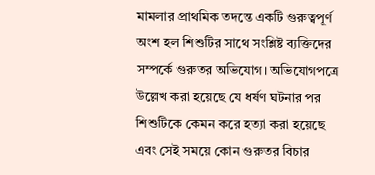মামলার প্রাথমিক তদন্তে একটি গুরুত্বপূর্ণ অংশ হল শিশুটির সাথে সংশ্লিষ্ট ব্যক্তিদের সম্পর্কে গুরুতর অভিযোগ। অভিযোগপত্রে উল্লেখ করা হয়েছে যে ধর্ষণ ঘটনার পর শিশুটিকে কেমন করে হত্যা করা হয়েছে এবং সেই সময়ে কোন গুরুতর বিচার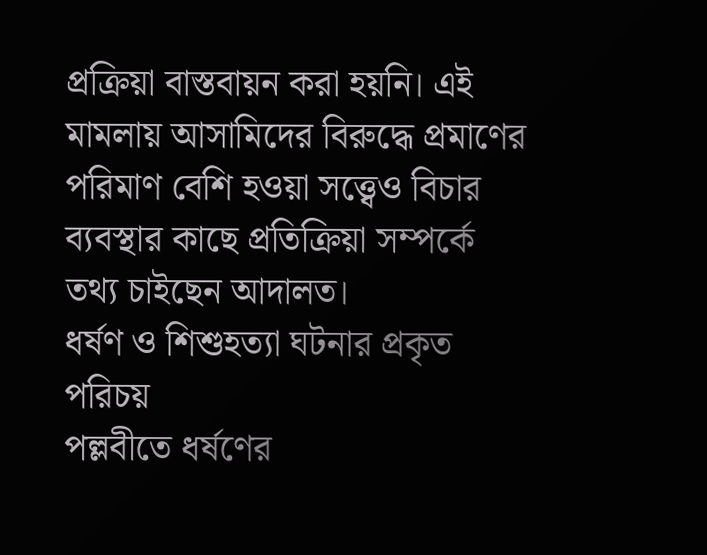প্রক্রিয়া বাস্তবায়ন করা হয়নি। এই মামলায় আসামিদের বিরুদ্ধে প্রমাণের পরিমাণ বেশি হওয়া সত্ত্বেও বিচার ব্যবস্থার কাছে প্রতিক্রিয়া সম্পর্কে তথ্য চাইছেন আদালত।
ধর্ষণ ও শিশুহত্যা ঘটনার প্রকৃত পরিচয়
পল্লবীতে ধর্ষণের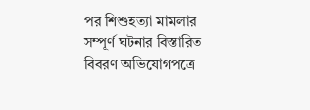পর শিশুহত্যা মামলার সম্পূর্ণ ঘটনার বিস্তারিত বিবরণ অভিযোগপত্রে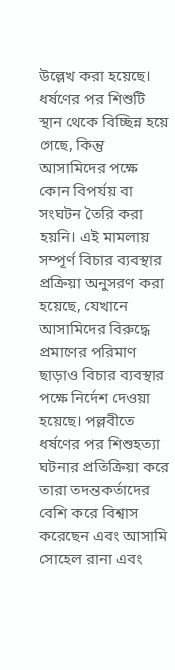উল্লেখ করা হয়েছে। ধর্ষণের পর শিশুটি স্থান থেকে বিচ্ছিন্ন হয়ে গেছে, কিন্তু আসামিদের পক্ষে কোন বিপর্যয় বা সংঘটন তৈরি করা হয়নি। এই মামলায় সম্পূর্ণ বিচার ব্যবস্থার প্রক্রিয়া অনুসরণ করা হয়েছে, যেখানে আসামিদের বিরুদ্ধে প্রমাণের পরিমাণ ছাড়াও বিচার ব্যবস্থার পক্ষে নির্দেশ দেওয়া হয়েছে। পল্লবীতে ধর্ষণের পর শিশুহত্যা ঘটনার প্রতিক্রিয়া করে তারা তদন্তকর্তাদের বেশি করে বিশ্বাস করেছেন এবং আসামি সোহেল রানা এবং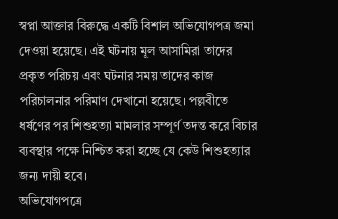স্বপ্না আক্তার বিরুদ্ধে একটি বিশাল অভিযোগপত্র জমা দেওয়া হয়েছে। এই ঘটনায় মূল আসামিরা তাদের প্রকৃত পরিচয় এবং ঘটনার সময় তাদের কাজ পরিচালনার পরিমাণ দেখানো হয়েছে। পল্লবীতে ধর্ষণের পর শিশুহত্যা মামলার সম্পূর্ণ তদন্ত করে বিচার ব্যবস্থার পক্ষে নিশ্চিত করা হচ্ছে যে কেউ শিশুহত্যার জন্য দায়ী হবে।
অভিযোগপত্রে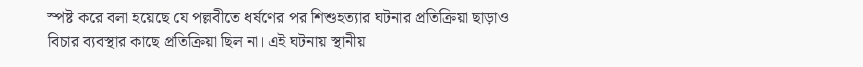স্পষ্ট করে বলা হয়েছে যে পল্লবীতে ধর্ষণের পর শিশুহত্যার ঘটনার প্রতিক্রিয়া ছাড়াও বিচার ব্যবস্থার কাছে প্রতিক্রিয়া ছিল না। এই ঘটনায় স্থানীয়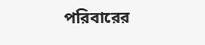পরিবারের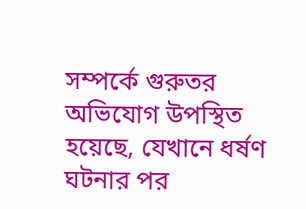সম্পর্কে গুরুতর অভিযোগ উপস্থিত হয়েছে, যেখানে ধর্ষণ ঘটনার পর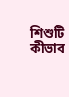শিশুটি কীভাব